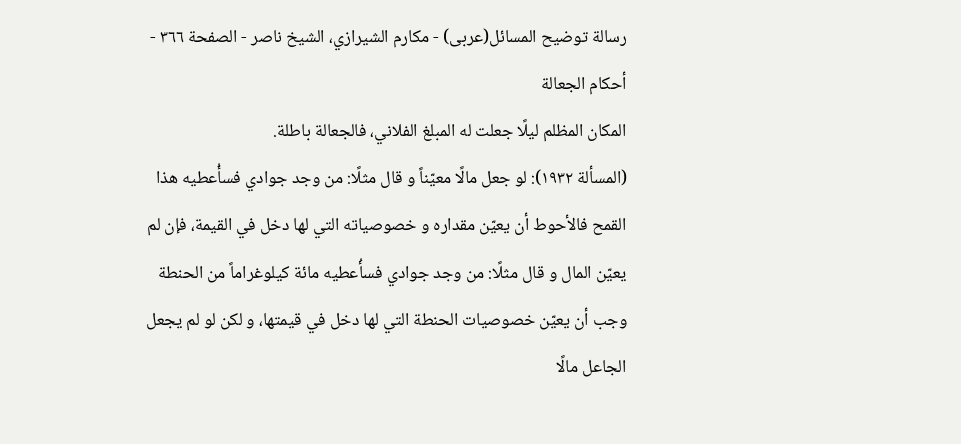رسالة توضيح المسائل(عربى) - مكارم الشيرازي، الشيخ ناصر - الصفحة ٣٦٦ - أحكام الجعالة
المكان المظلم ليلًا جعلت له المبلغ الفلاني، فالجعالة باطلة.
(المسألة ١٩٣٢): لو جعل مالًا معيّناً و قال مثلًا: من وجد جوادي فسأُعطيه هذا القمح فالأحوط أن يعيّن مقداره و خصوصياته التي لها دخل في القيمة، فإن لم يعيّن المال و قال مثلًا: من وجد جوادي فسأُعطيه مائة كيلوغراماً من الحنطة وجب أن يعيّن خصوصيات الحنطة التي لها دخل في قيمتها، و لكن لو لم يجعل الجاعل مالًا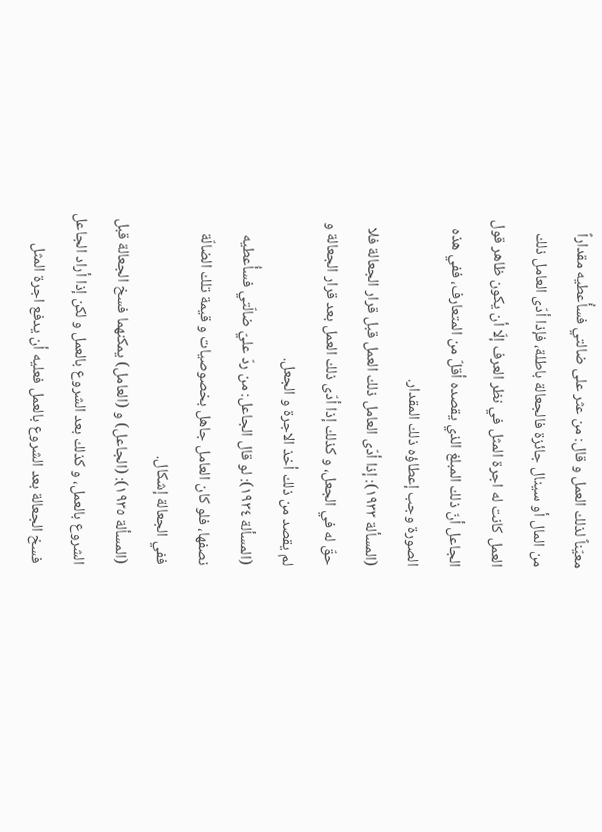معيّناً لذلك العمل و قال: من عثر على ضالتي فسأُعطيه مقداراً من المال أو سينال جائزة فالجعالة باطلة، فإذا أدّى العامل ذلك العمل كانت له اجرة المثل في نظر العرف إلّا أن يكون ظاهر قول الجاعل أنّ ذلك المبلغ الذي يقصده أقلّ من المتعارف، ففي هذه الصورة وجب إعطاؤه ذلك المقدار.
(المسألة ١٩٣٣): إذا أدّى العامل ذلك العمل قبل قرار الجعالة فلا حقّ له في الجعل، و كذلك إذا أدّى ذلك العمل بعد قرار الجعالة و لم يقصد من ذلك أخذ الاجرة و الجعل.
(المسألة ١٩٣٤): لو قال الجاعل: من ردّ عليّ ضالّتي فسأُعطيه نصفها، فلو كان العامل جاهل بخصوصيات و قيمة تلك الضالّة ففي الجعالة إشكال.
(المسألة ١٩٣٥): (الجاعل) و (العامل) يمكنهما فسخ الجعالة قبل الشروع بالعمل، و كذلك بعد الشروع بالعمل و لكن إذا أراد الجاعل فسخ الجعالة بعد الشروع بالعمل فعليه أن يدفع اجرة المثل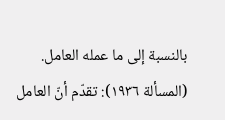بالنسبة إلى ما عمله العامل.
(المسألة ١٩٣٦): تقدّم أنّ العامل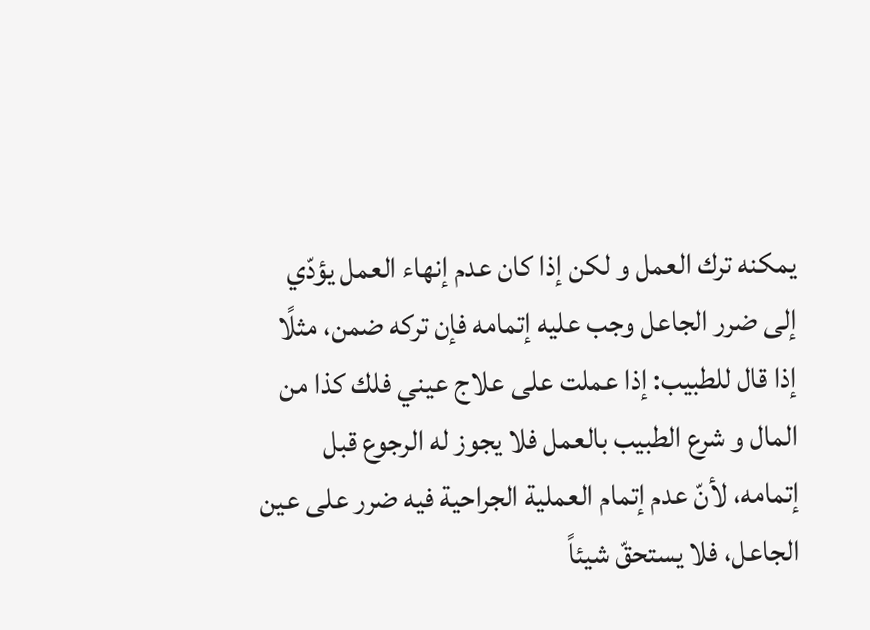يمكنه ترك العمل و لكن إذا كان عدم إنهاء العمل يؤدّي إلى ضرر الجاعل وجب عليه إتمامه فإن تركه ضمن، مثلًا إذا قال للطبيب: إذا عملت على علاج عيني فلك كذا من المال و شرع الطبيب بالعمل فلا يجوز له الرجوع قبل إتمامه، لأنّ عدم إتمام العملية الجراحية فيه ضرر على عين الجاعل، فلا يستحقّ شيئاً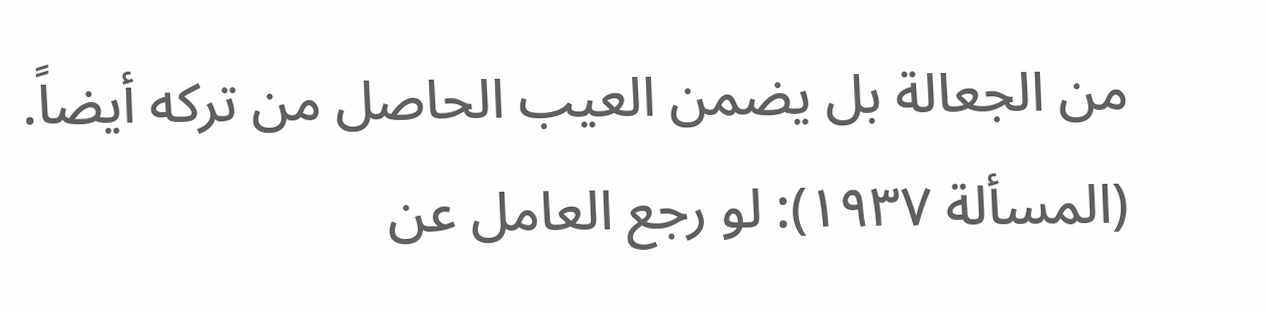من الجعالة بل يضمن العيب الحاصل من تركه أيضاً.
(المسألة ١٩٣٧): لو رجع العامل عن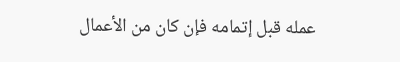عمله قبل إتمامه فإن كان من الأعمال